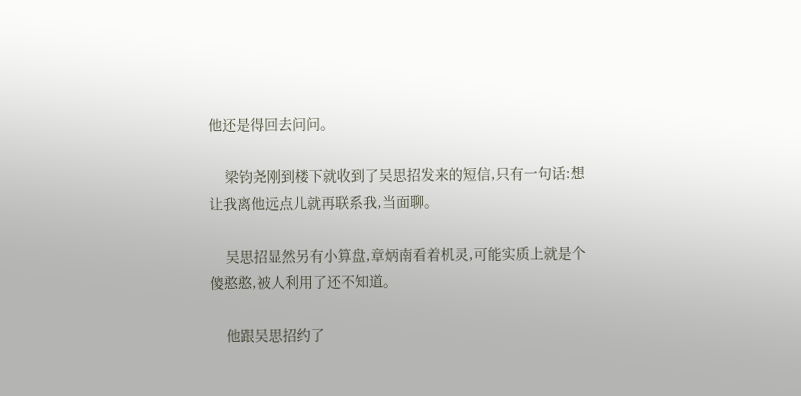他还是得回去问问。

    梁钧尧刚到楼下就收到了吴思招发来的短信,只有一句话:想让我离他远点儿就再联系我,当面聊。

    吴思招显然另有小算盘,章炳南看着机灵,可能实质上就是个傻憨憨,被人利用了还不知道。

    他跟吴思招约了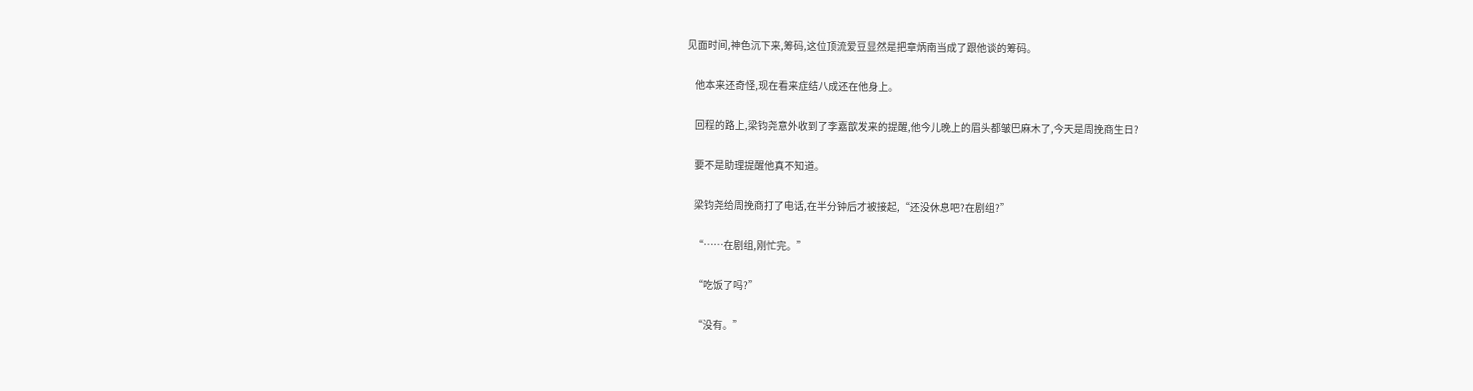见面时间,神色沉下来,筹码,这位顶流爱豆显然是把章炳南当成了跟他谈的筹码。

    他本来还奇怪,现在看来症结八成还在他身上。

    回程的路上,梁钧尧意外收到了李嘉歆发来的提醒,他今儿晚上的眉头都皱巴麻木了,今天是周挽商生日?

    要不是助理提醒他真不知道。

    梁钧尧给周挽商打了电话,在半分钟后才被接起,“还没休息吧?在剧组?”

    “……在剧组,刚忙完。”

    “吃饭了吗?”

    “没有。”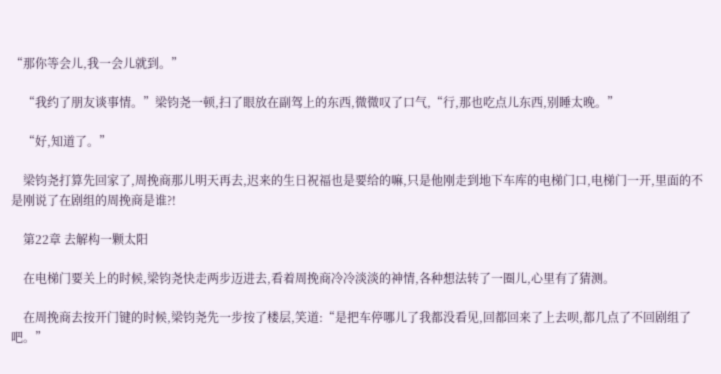“那你等会儿,我一会儿就到。”

    “我约了朋友谈事情。”梁钧尧一顿,扫了眼放在副驾上的东西,微微叹了口气,“行,那也吃点儿东西,别睡太晚。”

    “好,知道了。”

    梁钧尧打算先回家了,周挽商那儿明天再去,迟来的生日祝福也是要给的嘛,只是他刚走到地下车库的电梯门口,电梯门一开,里面的不是刚说了在剧组的周挽商是谁?!

    第22章 去解构一颗太阳

    在电梯门要关上的时候,梁钧尧快走两步迈进去,看着周挽商冷冷淡淡的神情,各种想法转了一圈儿,心里有了猜测。

    在周挽商去按开门键的时候,梁钧尧先一步按了楼层,笑道:“是把车停哪儿了我都没看见,回都回来了上去呗,都几点了不回剧组了吧。”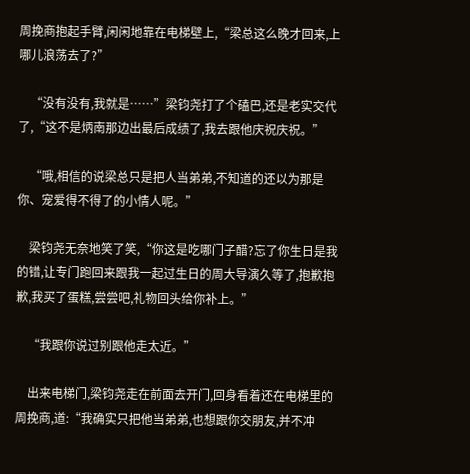周挽商抱起手臂,闲闲地靠在电梯壁上,“梁总这么晚才回来,上哪儿浪荡去了?”

    “没有没有,我就是……”梁钧尧打了个磕巴,还是老实交代了,“这不是炳南那边出最后成绩了,我去跟他庆祝庆祝。”

    “哦,相信的说梁总只是把人当弟弟,不知道的还以为那是你、宠爱得不得了的小情人呢。”

    梁钧尧无奈地笑了笑,“你这是吃哪门子醋?忘了你生日是我的错,让专门跑回来跟我一起过生日的周大导演久等了,抱歉抱歉,我买了蛋糕,尝尝吧,礼物回头给你补上。”

    “我跟你说过别跟他走太近。”

    出来电梯门,梁钧尧走在前面去开门,回身看着还在电梯里的周挽商,道:“我确实只把他当弟弟,也想跟你交朋友,并不冲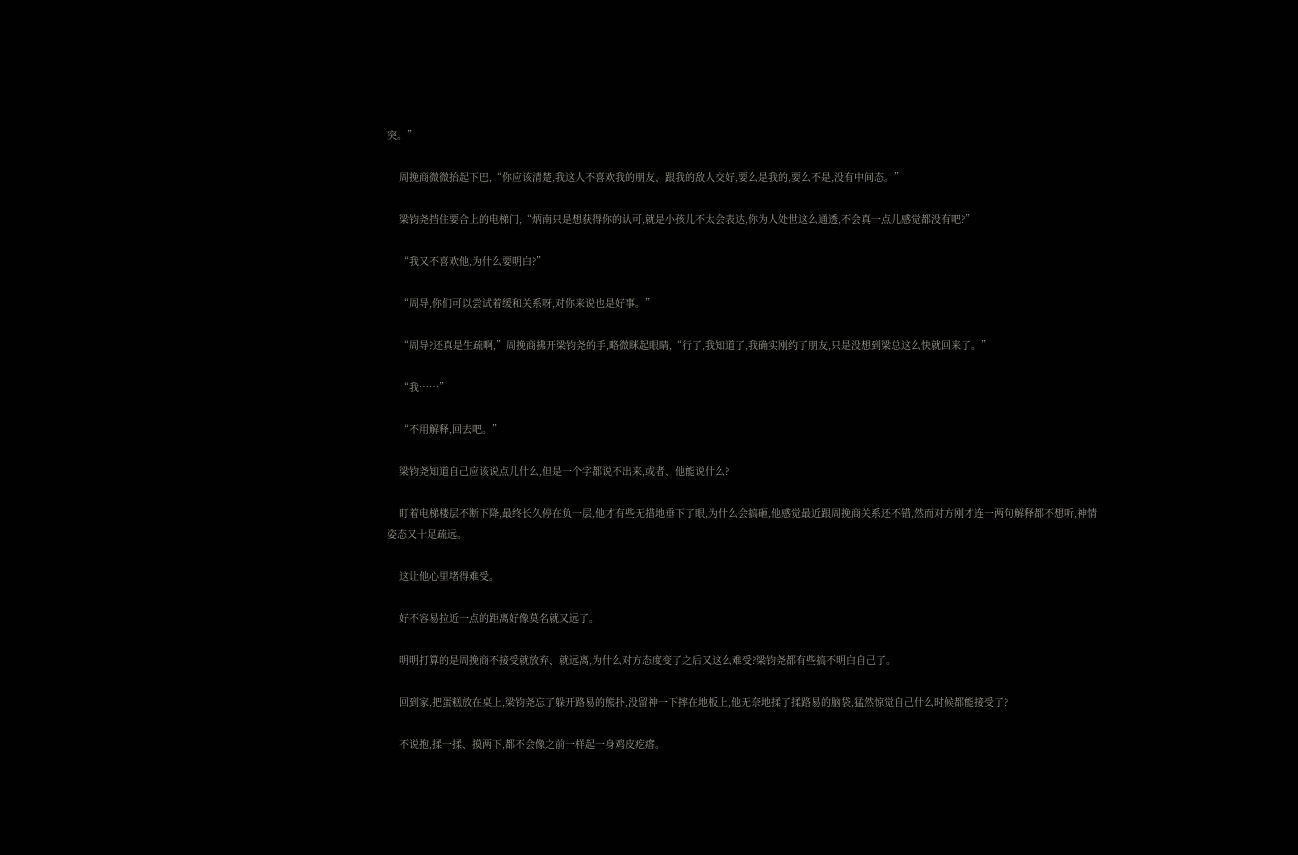突。”

    周挽商微微抬起下巴,“你应该清楚,我这人不喜欢我的朋友、跟我的敌人交好,要么是我的,要么不是,没有中间态。”

    梁钧尧挡住要合上的电梯门,“炳南只是想获得你的认可,就是小孩儿不太会表达,你为人处世这么通透,不会真一点儿感觉都没有吧?”

    “我又不喜欢他,为什么要明白?”

    “周导,你们可以尝试着缓和关系呀,对你来说也是好事。”

    “周导?还真是生疏啊,”周挽商拂开梁钧尧的手,略微眯起眼睛,“行了,我知道了,我确实刚约了朋友,只是没想到梁总这么快就回来了。”

    “我……”

    “不用解释,回去吧。”

    梁钧尧知道自己应该说点儿什么,但是一个字都说不出来,或者、他能说什么?

    盯着电梯楼层不断下降,最终长久停在负一层,他才有些无措地垂下了眼,为什么会搞砸,他感觉最近跟周挽商关系还不错,然而对方刚才连一两句解释都不想听,神情姿态又十足疏远。

    这让他心里堵得难受。

    好不容易拉近一点的距离好像莫名就又远了。

    明明打算的是周挽商不接受就放弃、就远离,为什么对方态度变了之后又这么难受?梁钧尧都有些搞不明白自己了。

    回到家,把蛋糕放在桌上,梁钧尧忘了躲开路易的熊扑,没留神一下摔在地板上,他无奈地揉了揉路易的脑袋,猛然惊觉自己什么时候都能接受了?

    不说抱,揉一揉、摸两下,都不会像之前一样起一身鸡皮疙瘩。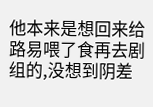他本来是想回来给路易喂了食再去剧组的,没想到阴差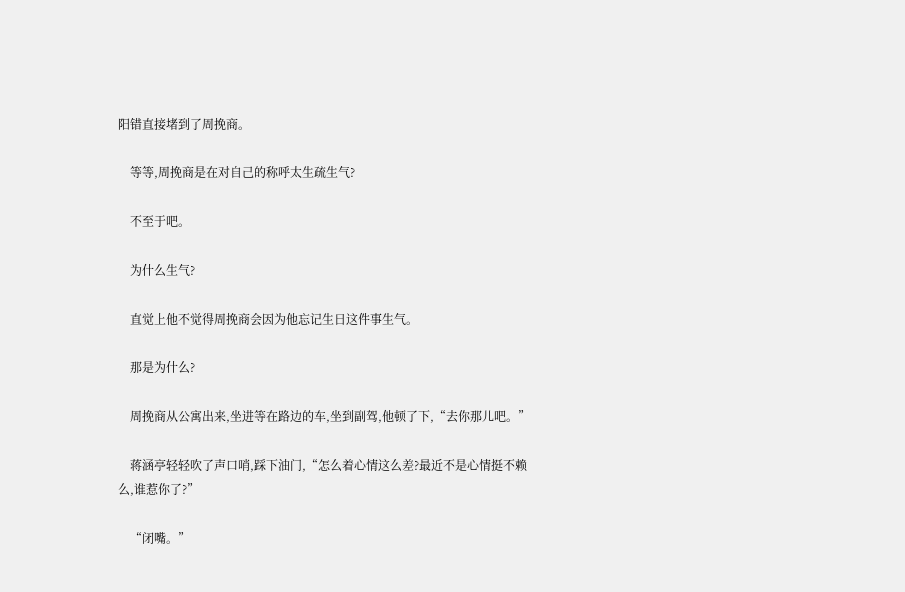阳错直接堵到了周挽商。

    等等,周挽商是在对自己的称呼太生疏生气?

    不至于吧。

    为什么生气?

    直觉上他不觉得周挽商会因为他忘记生日这件事生气。

    那是为什么?

    周挽商从公寓出来,坐进等在路边的车,坐到副驾,他顿了下,“去你那儿吧。”

    蒋涵亭轻轻吹了声口哨,踩下油门,“怎么着心情这么差?最近不是心情挺不赖么,谁惹你了?”

    “闭嘴。”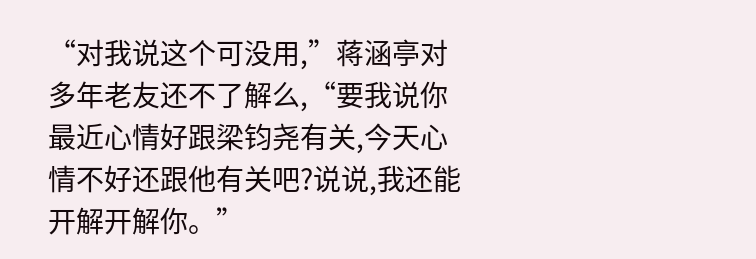“对我说这个可没用,”蒋涵亭对多年老友还不了解么,“要我说你最近心情好跟梁钧尧有关,今天心情不好还跟他有关吧?说说,我还能开解开解你。”